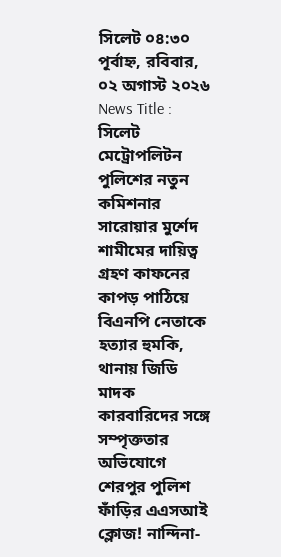সিলেট ০৪:৩০ পূর্বাহ্ন, রবিবার, ০২ অগাস্ট ২০২৬
News Title :
সিলেট মেট্রোপলিটন পুলিশের নতুন কমিশনার সারোয়ার মুর্শেদ শামীমের দায়িত্ব গ্রহণ কাফনের কাপড় পাঠিয়ে বিএনপি নেতাকে হত্যার হুমকি, থানায় জিডি মাদক কারবারিদের সঙ্গে সম্পৃক্ততার অভিযোগে শেরপুর পুলিশ ফাঁড়ির এএসআই ক্লোজ! নান্দিনা-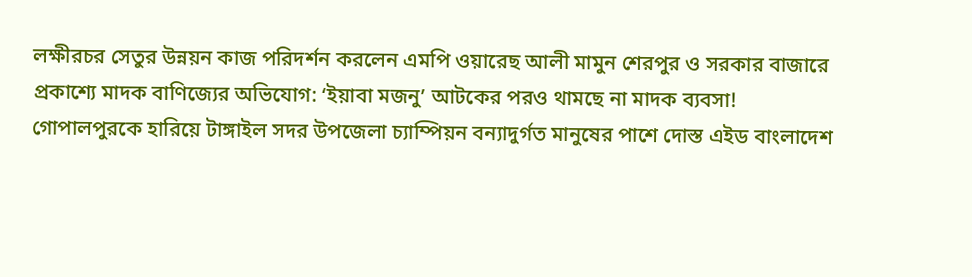লক্ষীরচর সেতুর উন্নয়ন কাজ পরিদর্শন করলেন এমপি ওয়ারেছ আলী মামুন শেরপুর ও সরকার বাজারে প্রকাশ্যে মাদক বাণিজ্যের অভিযোগ: ‘ইয়াবা মজনু’ আটকের পরও থামছে না মাদক ব্যবসা! গোপালপুরকে হারিয়ে টাঙ্গাইল সদর উপজেলা চ্যাম্পিয়ন বন্যাদুর্গত মানুষের পাশে দোস্ত এইড বাংলাদেশ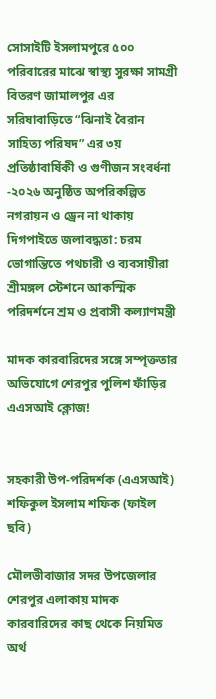সোসাইটি ইসলামপুরে ৫০০ পরিবারের মাঝে স্বাস্থ্য সুরক্ষা সামগ্রী বিতরণ জামালপুর এর সরিষাবাড়িতে “ঝিনাই বৈরান সাহিত্য পরিষদ” এর ৩য় প্রতিষ্ঠাবার্ষিকী ও গুণীজন সংবর্ধনা -২০২৬ অনুষ্ঠিত অপরিকল্পিত নগরায়ন ও ড্রেন না থাকায় দিগপাইতে জলাবদ্ধতা: চরম ভোগান্তিতে পথচারী ও ব্যবসায়ীরা শ্রীমঙ্গল স্টেশনে আকস্মিক পরিদর্শনে শ্রম ও প্রবাসী কল্যাণমন্ত্রী

মাদক কারবারিদের সঙ্গে সম্পৃক্ততার অভিযোগে শেরপুর পুলিশ ফাঁড়ির এএসআই ক্লোজ!


সহকারী উপ-পরিদর্শক (এএসআই) শফিকুল ইসলাম শফিক (ফাইল ছবি)

মৌলভীবাজার সদর উপজেলার শেরপুর এলাকায় মাদক কারবারিদের কাছ থেকে নিয়মিত অর্থ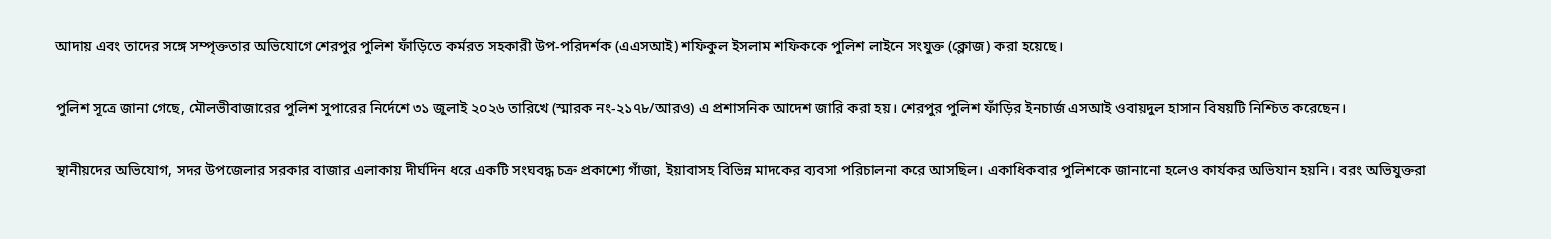আদায় এবং তাদের সঙ্গে সম্পৃক্ততার অভিযোগে শেরপুর পুলিশ ফাঁড়িতে কর্মরত সহকারী উপ-পরিদর্শক (এএসআই) শফিকুল ইসলাম শফিককে পুলিশ লাইনে সংযুক্ত (ক্লোজ) করা হয়েছে।

পুলিশ সূত্রে জানা গেছে, মৌলভীবাজারের পুলিশ সুপারের নির্দেশে ৩১ জুলাই ২০২৬ তারিখে (স্মারক নং-২১৭৮/আরও) এ প্রশাসনিক আদেশ জারি করা হয়। শেরপুর পুলিশ ফাঁড়ির ইনচার্জ এসআই ওবায়দুল হাসান বিষয়টি নিশ্চিত করেছেন।

স্থানীয়দের অভিযোগ, সদর উপজেলার সরকার বাজার এলাকায় দীর্ঘদিন ধরে একটি সংঘবদ্ধ চক্র প্রকাশ্যে গাঁজা, ইয়াবাসহ বিভিন্ন মাদকের ব্যবসা পরিচালনা করে আসছিল। একাধিকবার পুলিশকে জানানো হলেও কার্যকর অভিযান হয়নি। বরং অভিযুক্তরা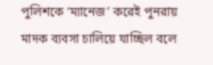পুলিশকে ‘ম্যানেজ’ করেই পুনরায় মাদক ব্যবসা চালিয়ে যাচ্ছিল বলে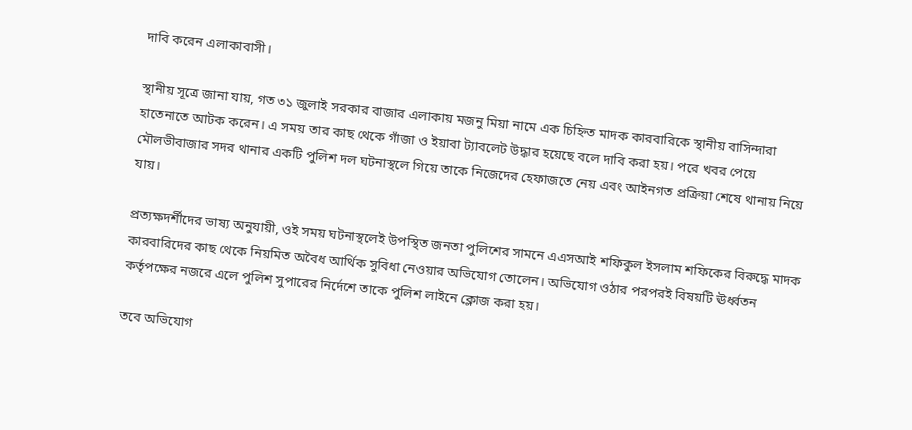দাবি করেন এলাকাবাসী।

স্থানীয় সূত্রে জানা যায়, গত ৩১ জুলাই সরকার বাজার এলাকায় মজনু মিয়া নামে এক চিহ্নিত মাদক কারবারিকে স্থানীয় বাসিন্দারা হাতেনাতে আটক করেন। এ সময় তার কাছ থেকে গাঁজা ও ইয়াবা ট্যাবলেট উদ্ধার হয়েছে বলে দাবি করা হয়। পরে খবর পেয়ে মৌলভীবাজার সদর থানার একটি পুলিশ দল ঘটনাস্থলে গিয়ে তাকে নিজেদের হেফাজতে নেয় এবং আইনগত প্রক্রিয়া শেষে থানায় নিয়ে যায়।

প্রত্যক্ষদর্শীদের ভাষ্য অনুযায়ী, ওই সময় ঘটনাস্থলেই উপস্থিত জনতা পুলিশের সামনে এএসআই শফিকুল ইসলাম শফিকের বিরুদ্ধে মাদক কারবারিদের কাছ থেকে নিয়মিত অবৈধ আর্থিক সুবিধা নেওয়ার অভিযোগ তোলেন। অভিযোগ ওঠার পরপরই বিষয়টি ঊর্ধ্বতন কর্তৃপক্ষের নজরে এলে পুলিশ সুপারের নির্দেশে তাকে পুলিশ লাইনে ক্লোজ করা হয়।

তবে অভিযোগ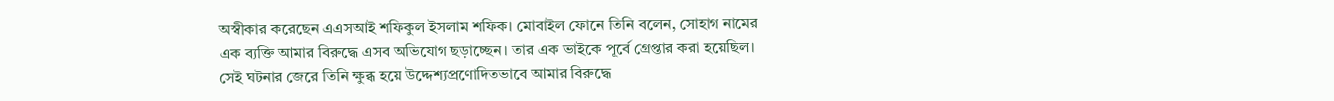অস্বীকার করেছেন এএসআই শফিকুল ইসলাম শফিক। মোবাইল ফোনে তিনি বলেন, সোহাগ নামের এক ব্যক্তি আমার বিরুদ্ধে এসব অভিযোগ ছড়াচ্ছেন। তার এক ভাইকে পূর্বে গ্রেপ্তার করা হয়েছিল। সেই ঘটনার জেরে তিনি ক্ষুব্ধ হয়ে উদ্দেশ্যপ্রণোদিতভাবে আমার বিরুদ্ধে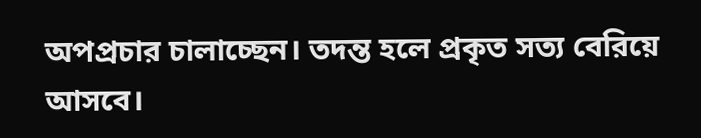অপপ্রচার চালাচ্ছেন। তদন্ত হলে প্রকৃত সত্য বেরিয়ে আসবে।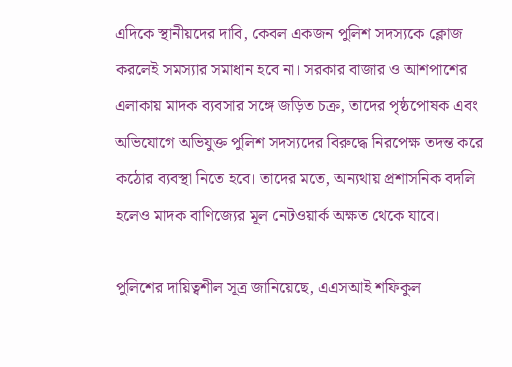এদিকে স্থানীয়দের দাবি, কেবল একজন পুলিশ সদস্যকে ক্লোজ করলেই সমস্যার সমাধান হবে না। সরকার বাজার ও আশপাশের এলাকায় মাদক ব্যবসার সঙ্গে জড়িত চক্র, তাদের পৃষ্ঠপোষক এবং অভিযোগে অভিযুক্ত পুলিশ সদস্যদের বিরুদ্ধে নিরপেক্ষ তদন্ত করে কঠোর ব্যবস্থা নিতে হবে। তাদের মতে, অন্যথায় প্রশাসনিক বদলি হলেও মাদক বাণিজ্যের মূল নেটওয়ার্ক অক্ষত থেকে যাবে।

পুলিশের দায়িত্বশীল সূত্র জানিয়েছে, এএসআই শফিকুল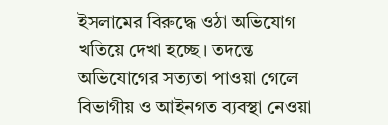ইসলামের বিরুদ্ধে ওঠা অভিযোগ খতিয়ে দেখা হচ্ছে। তদন্তে অভিযোগের সত্যতা পাওয়া গেলে বিভাগীয় ও আইনগত ব্যবস্থা নেওয়া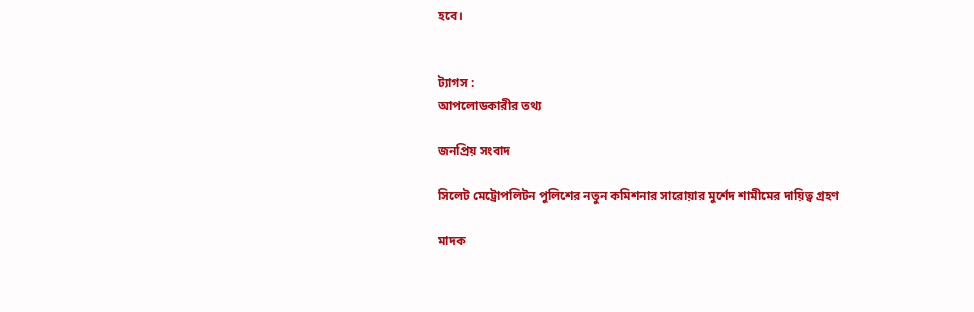হবে।


ট্যাগস :
আপলোডকারীর তথ্য

জনপ্রিয় সংবাদ

সিলেট মেট্রোপলিটন পুলিশের নতুন কমিশনার সারোয়ার মুর্শেদ শামীমের দায়িত্ব গ্রহণ

মাদক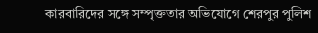কারবারিদের সঙ্গে সম্পৃক্ততার অভিযোগে শেরপুর পুলিশ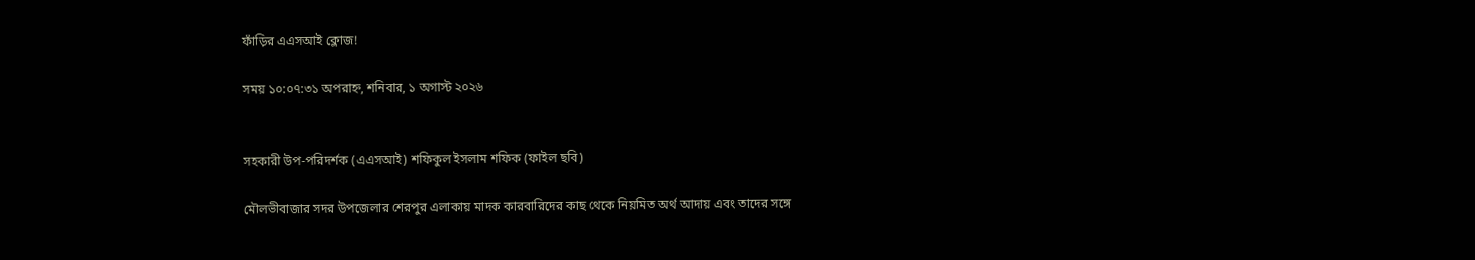ফাঁড়ির এএসআই ক্লোজ!

সময় ১০:০৭:৩১ অপরাহ্ন, শনিবার, ১ অগাস্ট ২০২৬


সহকারী উপ-পরিদর্শক (এএসআই) শফিকুল ইসলাম শফিক (ফাইল ছবি)

মৌলভীবাজার সদর উপজেলার শেরপুর এলাকায় মাদক কারবারিদের কাছ থেকে নিয়মিত অর্থ আদায় এবং তাদের সঙ্গে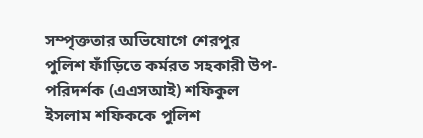সম্পৃক্ততার অভিযোগে শেরপুর পুলিশ ফাঁড়িতে কর্মরত সহকারী উপ-পরিদর্শক (এএসআই) শফিকুল ইসলাম শফিককে পুলিশ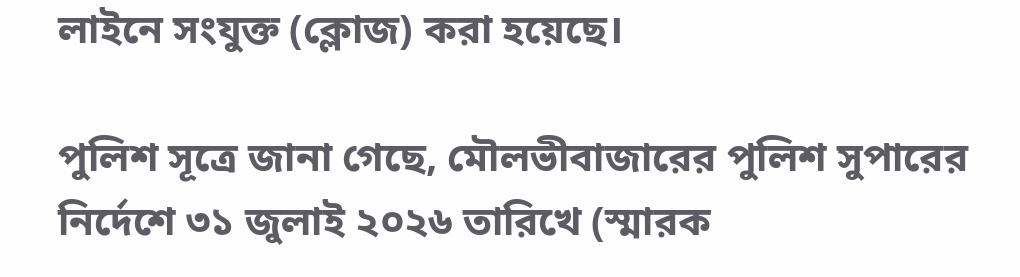লাইনে সংযুক্ত (ক্লোজ) করা হয়েছে।

পুলিশ সূত্রে জানা গেছে, মৌলভীবাজারের পুলিশ সুপারের নির্দেশে ৩১ জুলাই ২০২৬ তারিখে (স্মারক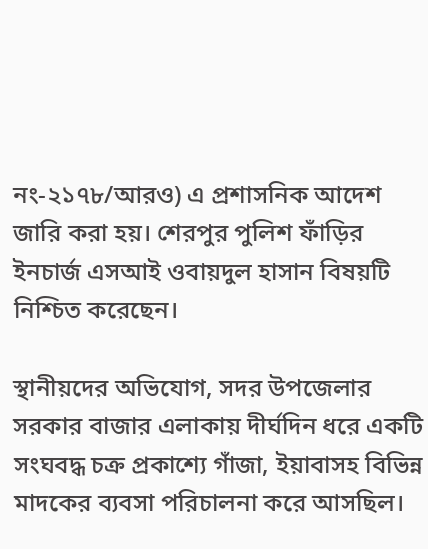নং-২১৭৮/আরও) এ প্রশাসনিক আদেশ জারি করা হয়। শেরপুর পুলিশ ফাঁড়ির ইনচার্জ এসআই ওবায়দুল হাসান বিষয়টি নিশ্চিত করেছেন।

স্থানীয়দের অভিযোগ, সদর উপজেলার সরকার বাজার এলাকায় দীর্ঘদিন ধরে একটি সংঘবদ্ধ চক্র প্রকাশ্যে গাঁজা, ইয়াবাসহ বিভিন্ন মাদকের ব্যবসা পরিচালনা করে আসছিল।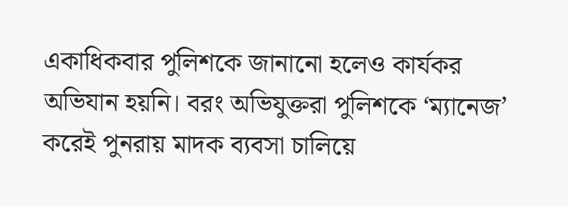একাধিকবার পুলিশকে জানানো হলেও কার্যকর অভিযান হয়নি। বরং অভিযুক্তরা পুলিশকে ‘ম্যানেজ’ করেই পুনরায় মাদক ব্যবসা চালিয়ে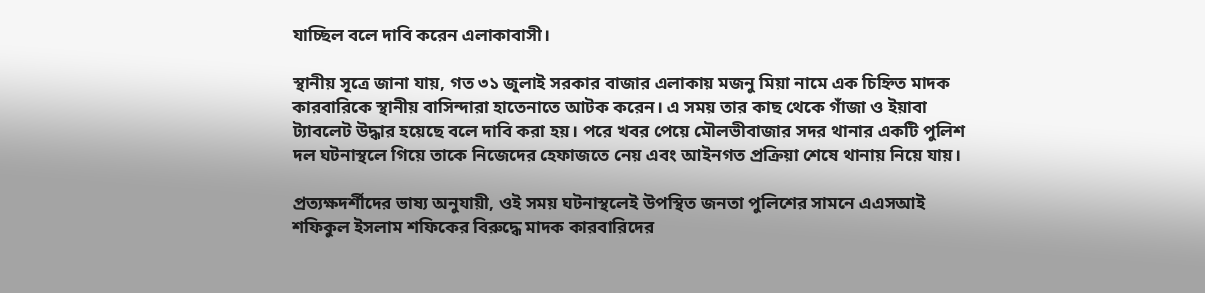যাচ্ছিল বলে দাবি করেন এলাকাবাসী।

স্থানীয় সূত্রে জানা যায়, গত ৩১ জুলাই সরকার বাজার এলাকায় মজনু মিয়া নামে এক চিহ্নিত মাদক কারবারিকে স্থানীয় বাসিন্দারা হাতেনাতে আটক করেন। এ সময় তার কাছ থেকে গাঁজা ও ইয়াবা ট্যাবলেট উদ্ধার হয়েছে বলে দাবি করা হয়। পরে খবর পেয়ে মৌলভীবাজার সদর থানার একটি পুলিশ দল ঘটনাস্থলে গিয়ে তাকে নিজেদের হেফাজতে নেয় এবং আইনগত প্রক্রিয়া শেষে থানায় নিয়ে যায়।

প্রত্যক্ষদর্শীদের ভাষ্য অনুযায়ী, ওই সময় ঘটনাস্থলেই উপস্থিত জনতা পুলিশের সামনে এএসআই শফিকুল ইসলাম শফিকের বিরুদ্ধে মাদক কারবারিদের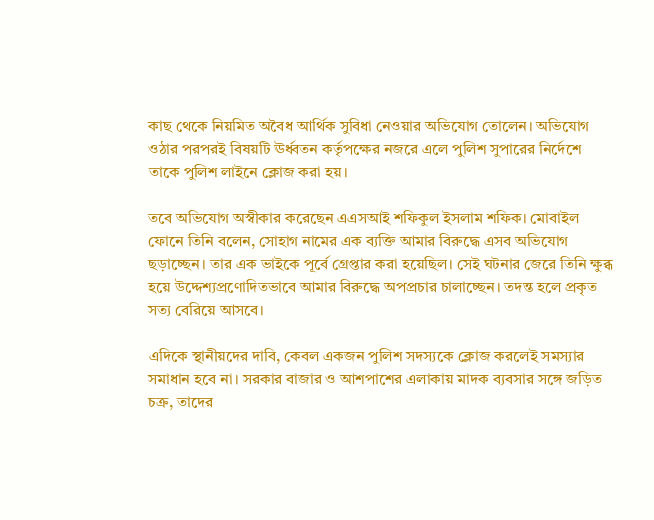কাছ থেকে নিয়মিত অবৈধ আর্থিক সুবিধা নেওয়ার অভিযোগ তোলেন। অভিযোগ ওঠার পরপরই বিষয়টি ঊর্ধ্বতন কর্তৃপক্ষের নজরে এলে পুলিশ সুপারের নির্দেশে তাকে পুলিশ লাইনে ক্লোজ করা হয়।

তবে অভিযোগ অস্বীকার করেছেন এএসআই শফিকুল ইসলাম শফিক। মোবাইল ফোনে তিনি বলেন, সোহাগ নামের এক ব্যক্তি আমার বিরুদ্ধে এসব অভিযোগ ছড়াচ্ছেন। তার এক ভাইকে পূর্বে গ্রেপ্তার করা হয়েছিল। সেই ঘটনার জেরে তিনি ক্ষুব্ধ হয়ে উদ্দেশ্যপ্রণোদিতভাবে আমার বিরুদ্ধে অপপ্রচার চালাচ্ছেন। তদন্ত হলে প্রকৃত সত্য বেরিয়ে আসবে।

এদিকে স্থানীয়দের দাবি, কেবল একজন পুলিশ সদস্যকে ক্লোজ করলেই সমস্যার সমাধান হবে না। সরকার বাজার ও আশপাশের এলাকায় মাদক ব্যবসার সঙ্গে জড়িত চক্র, তাদের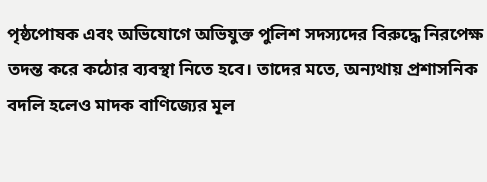পৃষ্ঠপোষক এবং অভিযোগে অভিযুক্ত পুলিশ সদস্যদের বিরুদ্ধে নিরপেক্ষ তদন্ত করে কঠোর ব্যবস্থা নিতে হবে। তাদের মতে, অন্যথায় প্রশাসনিক বদলি হলেও মাদক বাণিজ্যের মূল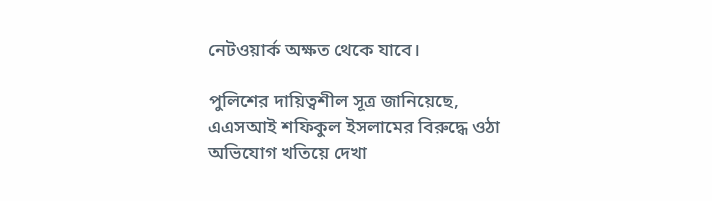নেটওয়ার্ক অক্ষত থেকে যাবে।

পুলিশের দায়িত্বশীল সূত্র জানিয়েছে, এএসআই শফিকুল ইসলামের বিরুদ্ধে ওঠা অভিযোগ খতিয়ে দেখা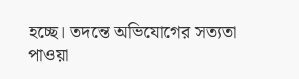হচ্ছে। তদন্তে অভিযোগের সত্যতা পাওয়া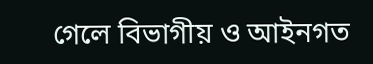গেলে বিভাগীয় ও আইনগত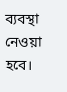ব্যবস্থা নেওয়া হবে।